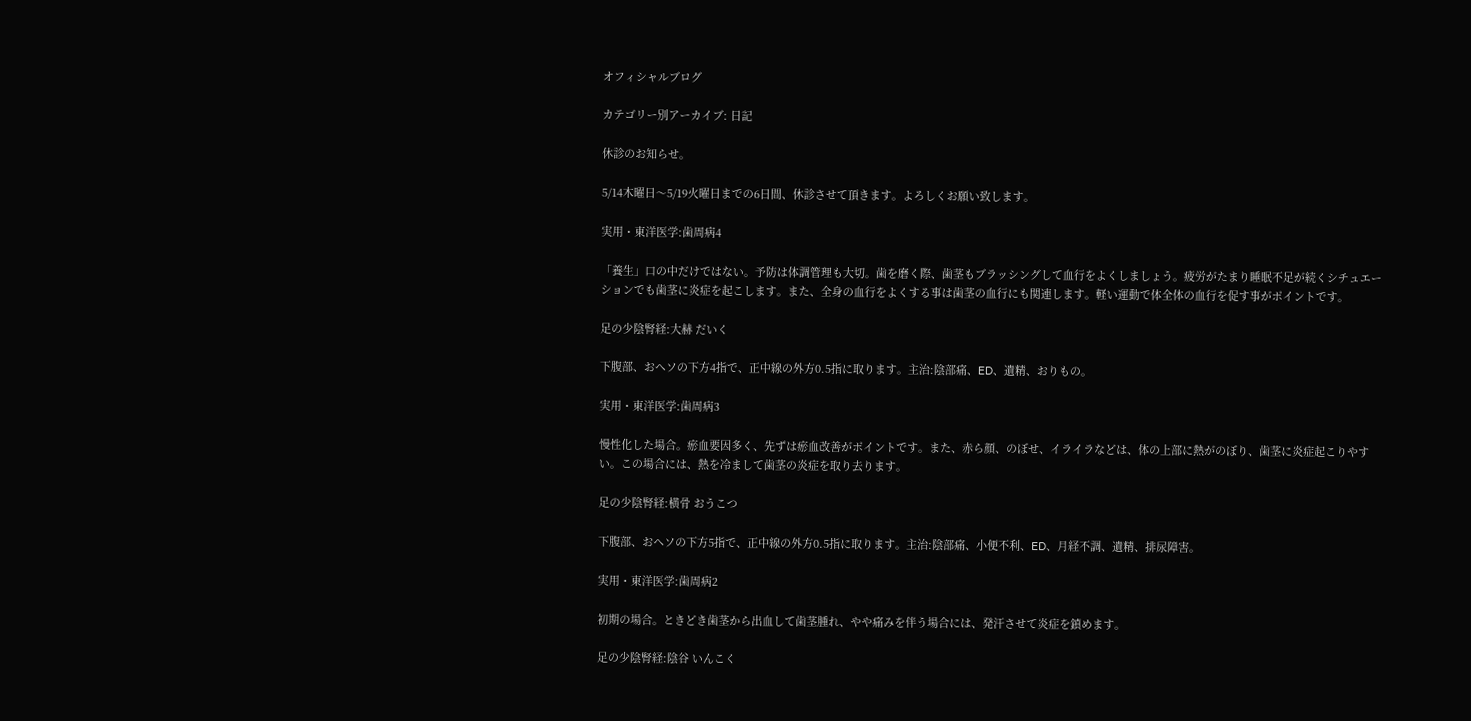オフィシャルブログ

カテゴリー別アーカイブ: 日記

休診のお知らせ。

5/14木曜日〜5/19火曜日までの6日間、休診させて頂きます。よろしくお願い致します。

実用・東洋医学:歯周病4

「養生」口の中だけではない。予防は体調管理も大切。歯を磨く際、歯茎もブラッシングして血行をよくしましょう。疲労がたまり睡眠不足が続くシチュエーションでも歯茎に炎症を起こします。また、全身の血行をよくする事は歯茎の血行にも関連します。軽い運動で体全体の血行を促す事がポイントです。

足の少陰腎経:大赫 だいく

下腹部、おヘソの下方4指で、正中線の外方0.5指に取ります。主治:陰部痛、ED、遺精、おりもの。

実用・東洋医学:歯周病3

慢性化した場合。瘀血要因多く、先ずは瘀血改善がポイントです。また、赤ら顔、のぼせ、イライラなどは、体の上部に熱がのぼり、歯茎に炎症起こりやすい。この場合には、熱を冷まして歯茎の炎症を取り去ります。

足の少陰腎経:横骨 おうこつ

下腹部、おヘソの下方5指で、正中線の外方0.5指に取ります。主治:陰部痛、小便不利、ED、月経不調、遺精、排尿障害。

実用・東洋医学:歯周病2

初期の場合。ときどき歯茎から出血して歯茎腫れ、やや痛みを伴う場合には、発汗させて炎症を鎮めます。

足の少陰腎経:陰谷 いんこく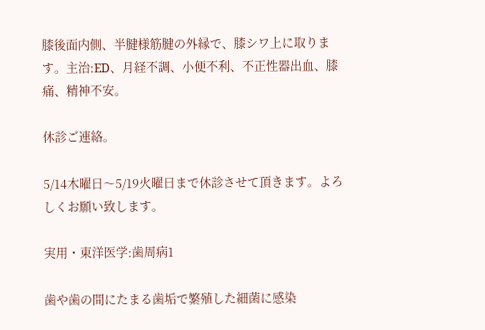膝後面内側、半腱様筋腱の外縁で、膝シワ上に取ります。主治:ED、月経不調、小便不利、不正性器出血、膝痛、精神不安。

休診ご連絡。

5/14木曜日〜5/19火曜日まで休診させて頂きます。よろしくお願い致します。

実用・東洋医学:歯周病1

歯や歯の間にたまる歯垢で繁殖した細菌に感染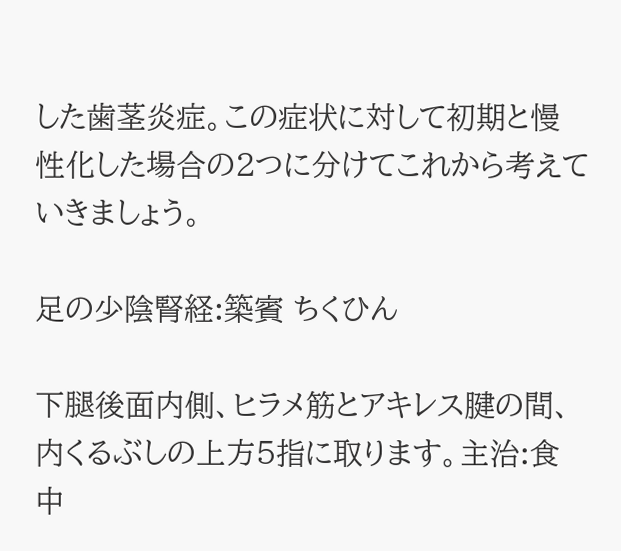した歯茎炎症。この症状に対して初期と慢性化した場合の2つに分けてこれから考えていきましょう。

足の少陰腎経:築賓 ちくひん

下腿後面内側、ヒラメ筋とアキレス腱の間、内くるぶしの上方5指に取ります。主治:食中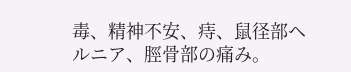毒、精神不安、痔、鼠径部ヘルニア、脛骨部の痛み。